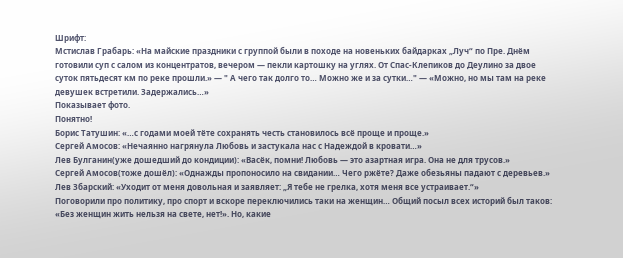Шрифт:
Мстислав Грабарь: «На майские праздники с группой были в походе на новеньких байдарках „Луч“ по Пре. Днём готовили суп с салом из концентратов, вечером — пекли картошку на углях. От Спас-Клепиков до Деулино за двое суток пятьдесят км по реке прошли.» — " А чего так долго то… Можно же и за сутки…" — «Можно, но мы там на реке девушек встретили. Задержались…»
Показывает фото.
Понятно!
Борис Татушин: «…с годами моей тёте сохранять честь становилось всё проще и проще.»
Сергей Амосов: «Нечаянно нагрянула Любовь и застукала нас с Надеждой в кровати…»
Лев Булганин(уже дошедший до кондиции): «Васёк, помни! Любовь — это азартная игра. Она не для трусов.»
Сергей Амосов(тоже дошёл): «Однажды пропоносило на свидании… Чего ржёте? Даже обезьяны падают с деревьев.»
Лев Збарский: «Уходит от меня довольная и заявляет: „Я тебе не грелка, хотя меня все устраивает.“»
Поговорили про политику, про спорт и вскоре переключились таки на женщин… Общий посыл всех историй был таков: «Без женщин жить нельзя на свете, нет!». Но, какие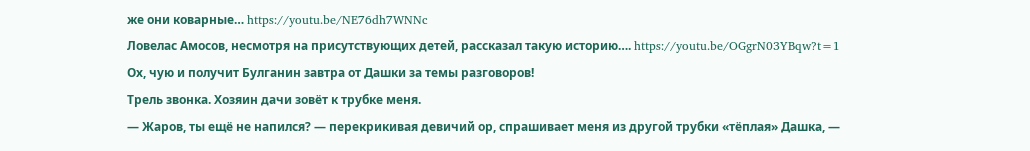же они коварные… https://youtu.be/NE76dh7WNNc
Ловелас Амосов, несмотря на присутствующих детей, рассказал такую историю…. https://youtu.be/OGgrN03YBqw?t=1
Ох, чую и получит Булганин завтра от Дашки за темы разговоров!
Трель звонка. Хозяин дачи зовёт к трубке меня.
— Жаров, ты ещё не напился? — перекрикивая девичий ор, спрашивает меня из другой трубки «тёплая» Дашка, —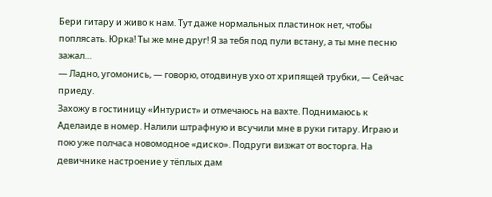Бери гитару и живо к нам. Тут даже нормальных пластинок нет, чтобы поплясать. Юрка! Ты же мне друг! Я за тебя под пули встану, а ты мне песню зажал…
— Ладно, угомонись, — говорю, отодвинув ухо от хрипящей трубки, — Сейчас приеду.
Захожу в гостиницу «Интурист» и отмечаюсь на вахте. Поднимаюсь к Аделаиде в номер. Налили штрафную и всучили мне в руки гитару. Играю и пою уже полчаса новомодное «диско». Подруги визжат от восторга. На девичнике настроение у тёплых дам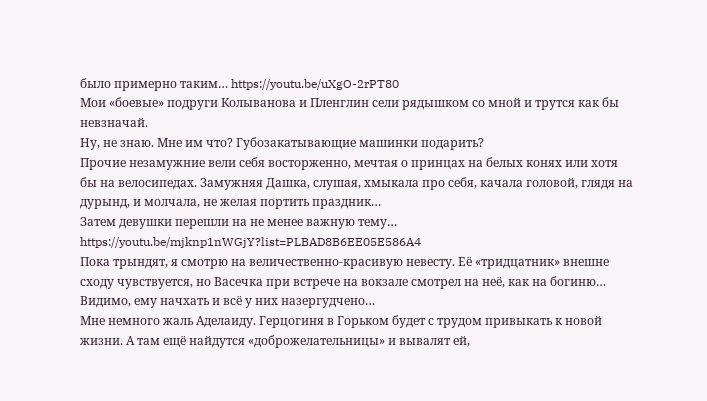было примерно таким… https://youtu.be/uXgO-2rPT80
Мои «боевые» подруги Колыванова и Пленглин сели рядышком со мной и трутся как бы невзначай.
Ну, не знаю. Мне им что? Губозакатывающие машинки подарить?
Прочие незамужние вели себя восторженно, мечтая о принцах на белых конях или хотя бы на велосипедах. Замужняя Дашка, слушая, хмыкала про себя, качала головой, глядя на дурынд, и молчала, не желая портить праздник…
Затем девушки перешли на не менее важную тему… https://youtu.be/mjknp1nWGjY?list=PLBAD8B6EE05E586A4
Пока трындят, я смотрю на величественно-красивую невесту. Её «тридцатник» внешне сходу чувствуется, но Васечка при встрече на вокзале смотрел на неё, как на богиню… Видимо, ему начхать и всё у них назергудчено…
Мне немного жаль Аделаиду. Герцогиня в Горьком будет с трудом привыкать к новой жизни. А там ещё найдутся «доброжелательницы» и вывалят ей,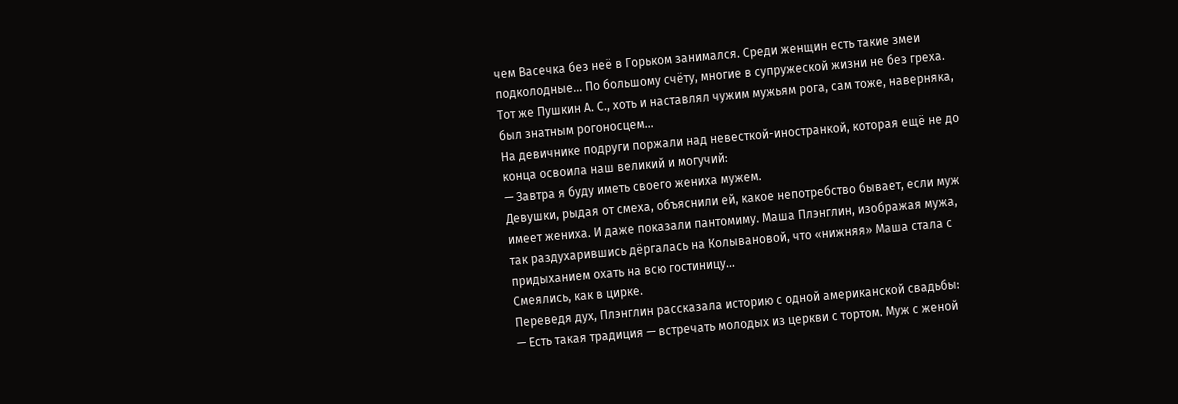чем Васечка без неё в Горьком занимался. Среди женщин есть такие змеи подколодные… По большому счёту, многие в супружеской жизни не без греха. Тот же Пушкин А. С., хоть и наставлял чужим мужьям рога, сам тоже, наверняка, был знатным рогоносцем…
На девичнике подруги поржали над невесткой-иностранкой, которая ещё не до конца освоила наш великий и могучий:
— Завтра я буду иметь своего жениха мужем.
Девушки, рыдая от смеха, объяснили ей, какое непотребство бывает, если муж имеет жениха. И даже показали пантомиму. Маша Плэнглин, изображая мужа, так раздухарившись дёргалась на Колывановой, что «нижняя» Маша стала с придыханием охать на всю гостиницу…
Смеялись, как в цирке.
Переведя дух, Плэнглин рассказала историю с одной американской свадьбы:
— Есть такая традиция — встречать молодых из церкви с тортом. Муж с женой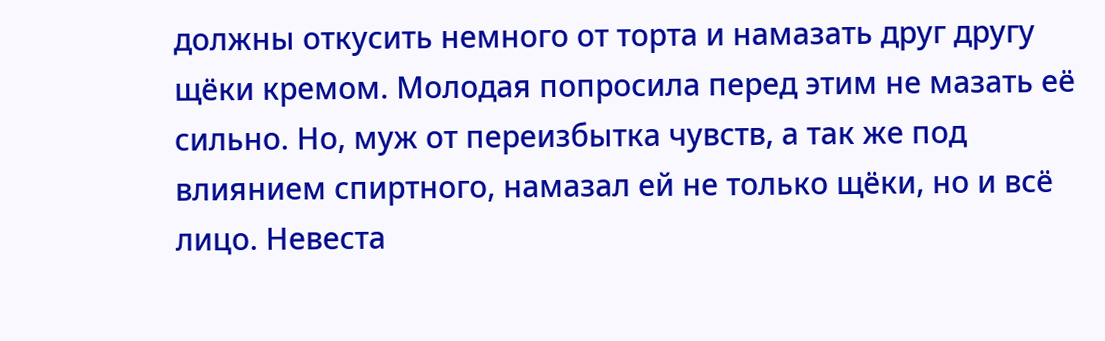должны откусить немного от торта и намазать друг другу щёки кремом. Молодая попросила перед этим не мазать её сильно. Но, муж от переизбытка чувств, а так же под влиянием спиртного, намазал ей не только щёки, но и всё лицо. Невеста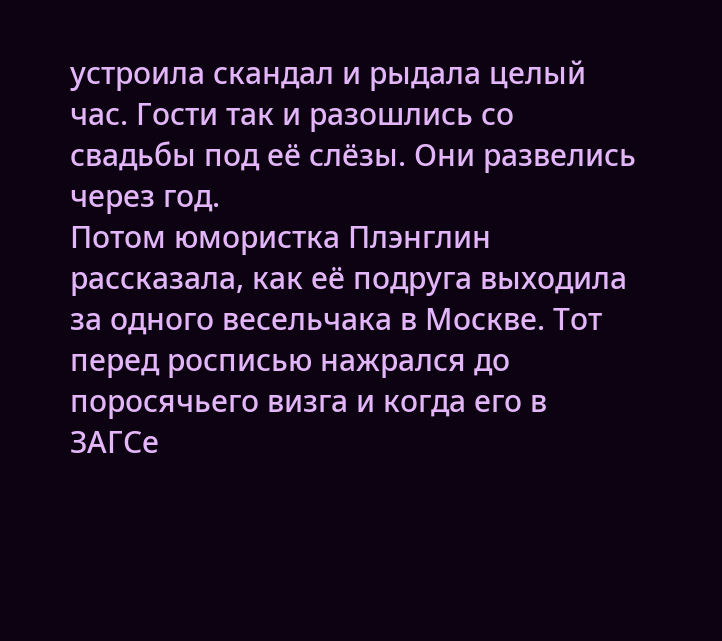устроила скандал и рыдала целый час. Гости так и разошлись со свадьбы под её слёзы. Они развелись через год.
Потом юмористка Плэнглин рассказала, как её подруга выходила за одного весельчака в Москве. Тот перед росписью нажрался до поросячьего визга и когда его в ЗАГСе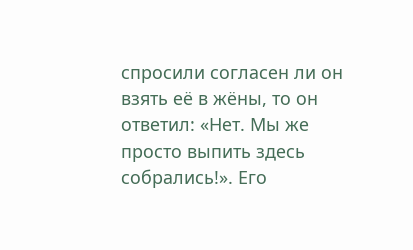спросили согласен ли он взять её в жёны, то он ответил: «Нет. Мы же просто выпить здесь собрались!». Его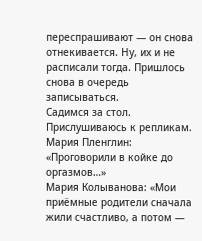переспрашивают — он снова отнекивается. Ну, их и не расписали тогда. Пришлось снова в очередь записываться.
Садимся за стол. Прислушиваюсь к репликам.
Мария Пленглин: «Проговорили в койке до оргазмов…»
Мария Колыванова: «Мои приёмные родители сначала жили счастливо, а потом —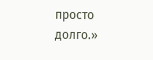просто долго.»